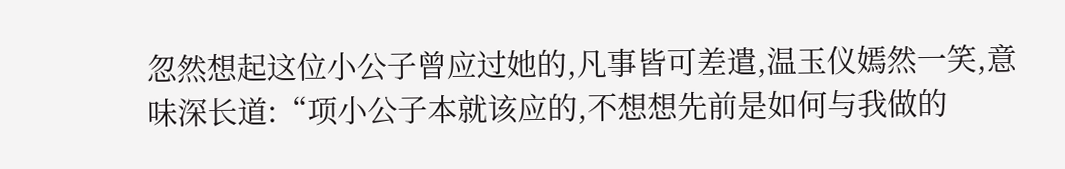忽然想起这位小公子曾应过她的,凡事皆可差遣,温玉仪嫣然一笑,意味深长道:“项小公子本就该应的,不想想先前是如何与我做的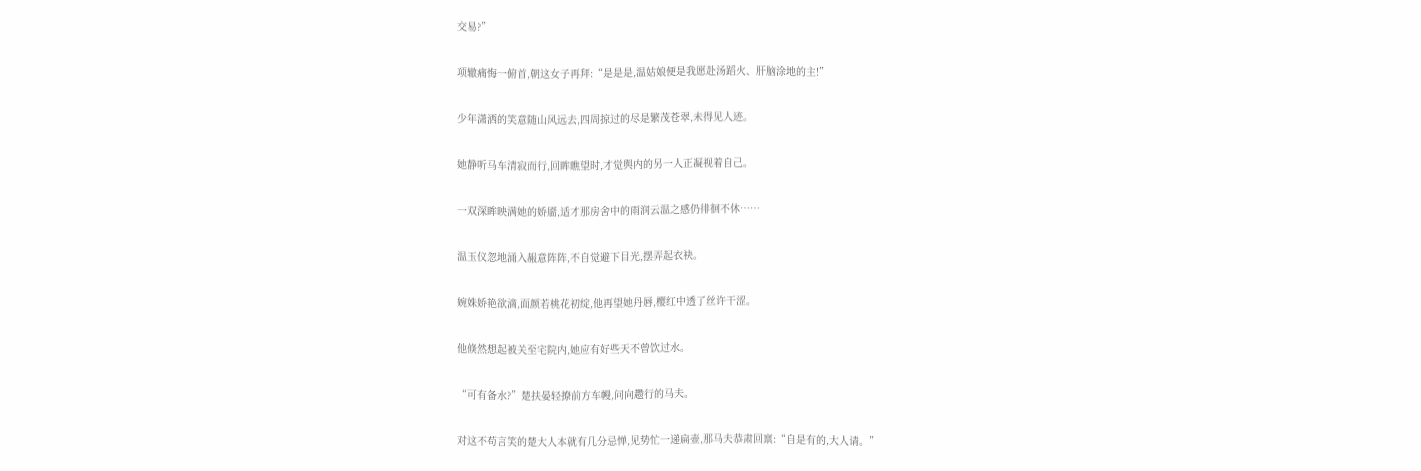交易?”

项辙痛悔一俯首,朝这女子再拜:“是是是,温姑娘便是我愿赴汤蹈火、肝脑涂地的主!”

少年潇洒的笑意随山风远去,四周掠过的尽是繁茂苍翠,未得见人迹。

她静听马车清寂而行,回眸瞧望时,才觉舆内的另一人正凝视着自己。

一双深眸映满她的娇靥,适才那房舍中的雨润云温之感仍徘徊不休……

温玉仪忽地涌入赧意阵阵,不自觉避下目光,摆弄起衣袂。

婉姝娇艳欲滴,面颜若桃花初绽,他再望她丹唇,樱红中透了丝许干涩。

他倏然想起被关至宅院内,她应有好些天不曾饮过水。

“可有备水?”楚扶晏轻撩前方车幔,问向趱行的马夫。

对这不苟言笑的楚大人本就有几分忌惮,见势忙一递扁壶,那马夫恭肃回禀:“自是有的,大人请。”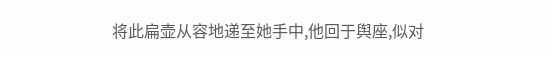将此扁壶从容地递至她手中,他回于舆座,似对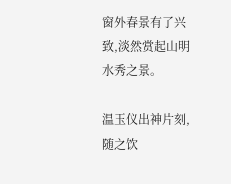窗外春景有了兴致,淡然赏起山明水秀之景。

温玉仪出神片刻,随之饮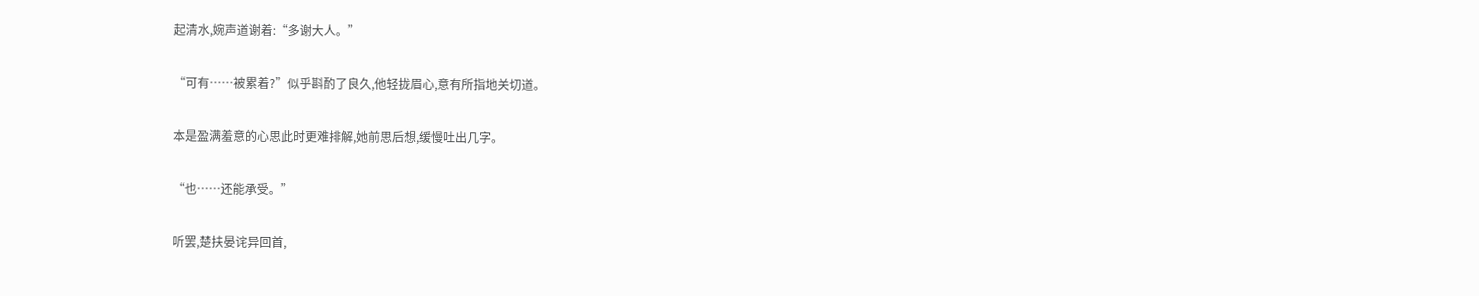起清水,婉声道谢着:“多谢大人。”

“可有……被累着?”似乎斟酌了良久,他轻拢眉心,意有所指地关切道。

本是盈满羞意的心思此时更难排解,她前思后想,缓慢吐出几字。

“也……还能承受。”

听罢,楚扶晏诧异回首,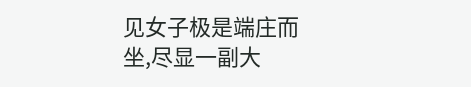见女子极是端庄而坐,尽显一副大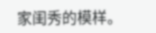家闺秀的模样。